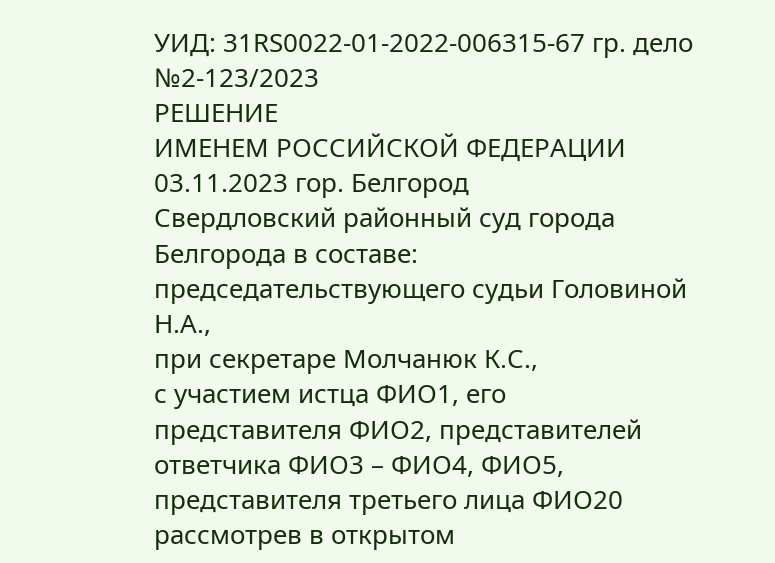УИД: 31RS0022-01-2022-006315-67 гр. дело №2-123/2023
РЕШЕНИЕ
ИМЕНЕМ РОССИЙСКОЙ ФЕДЕРАЦИИ
03.11.2023 гор. Белгород
Свердловский районный суд города Белгорода в составе:
председательствующего судьи Головиной Н.А.,
при секретаре Молчанюк К.С.,
с участием истца ФИО1, его представителя ФИО2, представителей ответчика ФИО3 – ФИО4, ФИО5, представителя третьего лица ФИО20
рассмотрев в открытом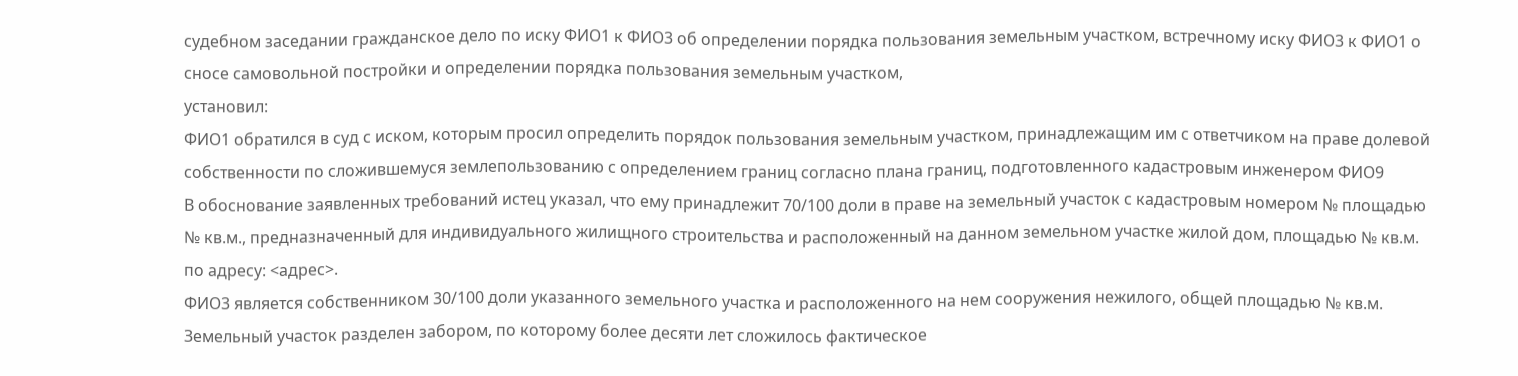судебном заседании гражданское дело по иску ФИО1 к ФИО3 об определении порядка пользования земельным участком, встречному иску ФИО3 к ФИО1 о сносе самовольной постройки и определении порядка пользования земельным участком,
установил:
ФИО1 обратился в суд с иском, которым просил определить порядок пользования земельным участком, принадлежащим им с ответчиком на праве долевой собственности по сложившемуся землепользованию с определением границ согласно плана границ, подготовленного кадастровым инженером ФИО9
В обоснование заявленных требований истец указал, что ему принадлежит 70/100 доли в праве на земельный участок с кадастровым номером № площадью № кв.м., предназначенный для индивидуального жилищного строительства и расположенный на данном земельном участке жилой дом, площадью № кв.м. по адресу: <адрес>.
ФИО3 является собственником 30/100 доли указанного земельного участка и расположенного на нем сооружения нежилого, общей площадью № кв.м.
Земельный участок разделен забором, по которому более десяти лет сложилось фактическое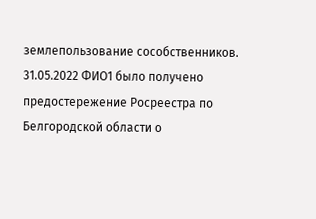землепользование сособственников.
31.05.2022 ФИО1 было получено предостережение Росреестра по Белгородской области о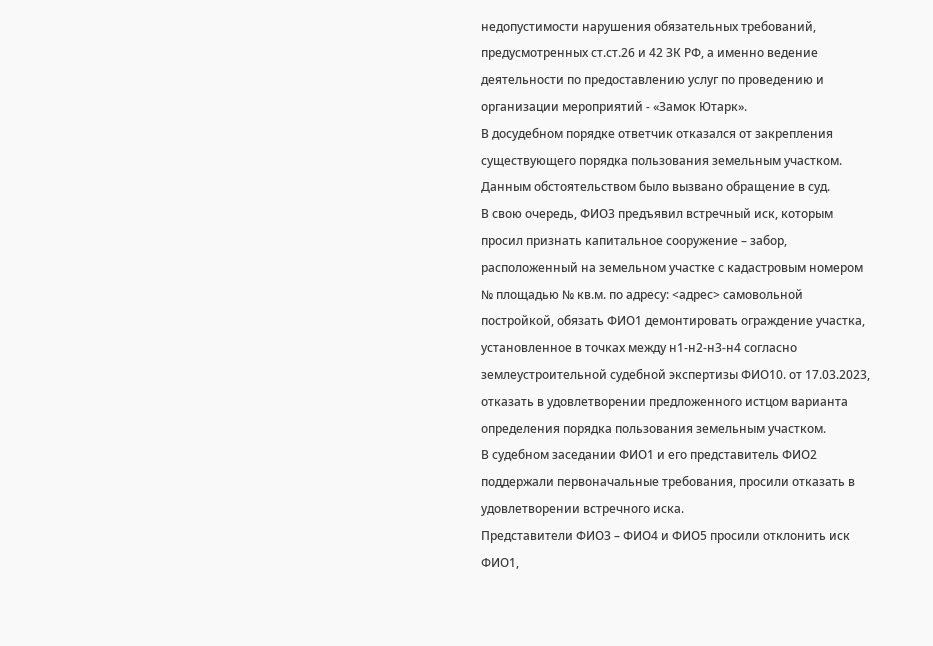недопустимости нарушения обязательных требований, предусмотренных ст.ст.26 и 42 ЗК РФ, а именно ведение деятельности по предоставлению услуг по проведению и организации мероприятий - «Замок Ютарк».
В досудебном порядке ответчик отказался от закрепления существующего порядка пользования земельным участком.
Данным обстоятельством было вызвано обращение в суд.
В свою очередь, ФИО3 предъявил встречный иск, которым просил признать капитальное сооружение – забор, расположенный на земельном участке с кадастровым номером № площадью № кв.м. по адресу: <адрес> самовольной постройкой, обязать ФИО1 демонтировать ограждение участка, установленное в точках между н1-н2-н3-н4 согласно землеустроительной судебной экспертизы ФИО10. от 17.03.2023, отказать в удовлетворении предложенного истцом варианта определения порядка пользования земельным участком.
В судебном заседании ФИО1 и его представитель ФИО2 поддержали первоначальные требования, просили отказать в удовлетворении встречного иска.
Представители ФИО3 – ФИО4 и ФИО5 просили отклонить иск ФИО1,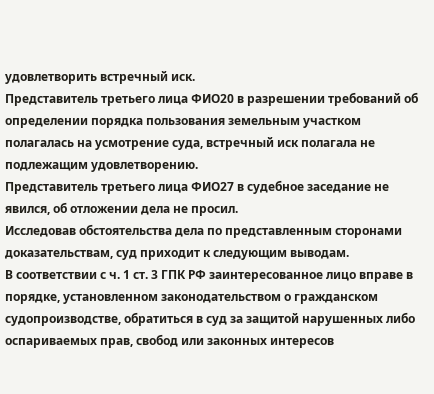удовлетворить встречный иск.
Представитель третьего лица ФИО20 в разрешении требований об определении порядка пользования земельным участком полагалась на усмотрение суда, встречный иск полагала не подлежащим удовлетворению.
Представитель третьего лица ФИО27 в судебное заседание не явился, об отложении дела не просил.
Исследовав обстоятельства дела по представленным сторонами доказательствам, суд приходит к следующим выводам.
В соответствии с ч. 1 ст. 3 ГПК РФ заинтересованное лицо вправе в порядке, установленном законодательством о гражданском судопроизводстве, обратиться в суд за защитой нарушенных либо оспариваемых прав, свобод или законных интересов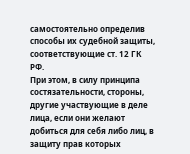самостоятельно определив способы их судебной защиты, соответствующие ст. 12 ГК РФ.
При этом, в силу принципа состязательности, стороны, другие участвующие в деле лица, если они желают добиться для себя либо лиц, в защиту прав которых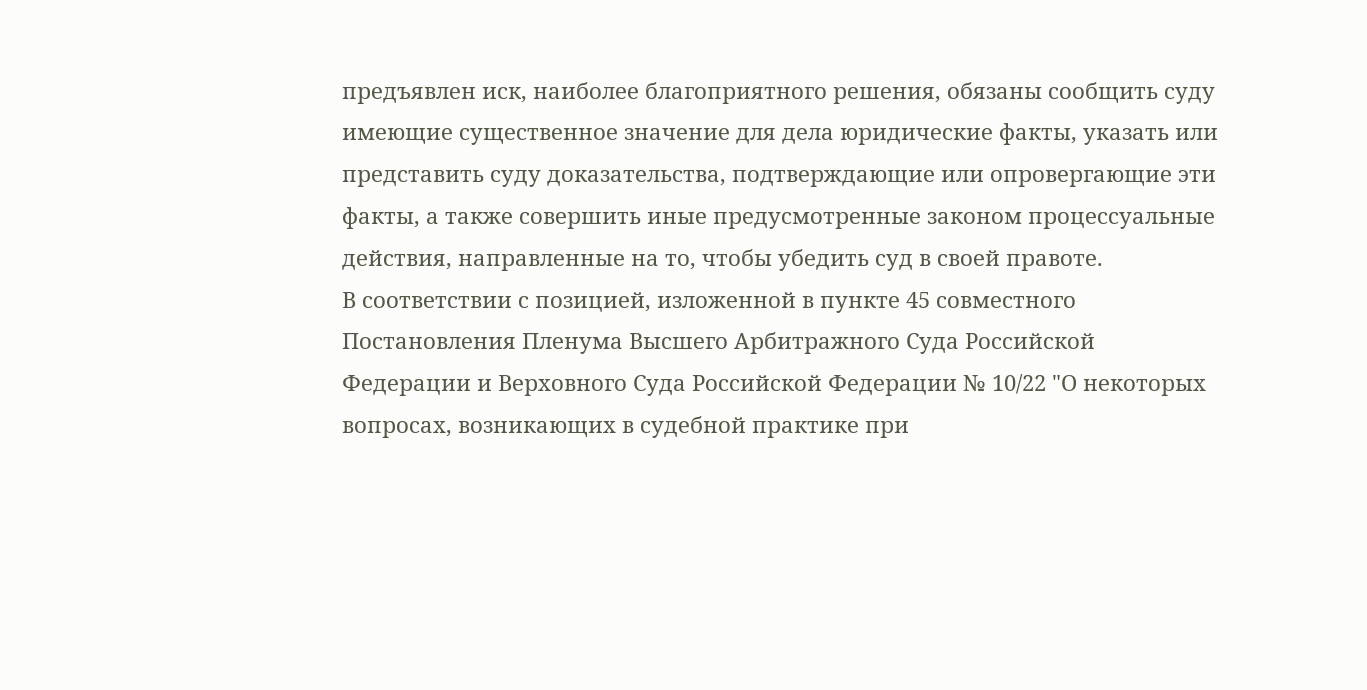предъявлен иск, наиболее благоприятного решения, обязаны сообщить суду имеющие существенное значение для дела юридические факты, указать или представить суду доказательства, подтверждающие или опровергающие эти факты, а также совершить иные предусмотренные законом процессуальные действия, направленные на то, чтобы убедить суд в своей правоте.
В соответствии с позицией, изложенной в пункте 45 совместного Постановления Пленума Высшего Арбитражного Суда Российской Федерации и Верховного Суда Российской Федерации № 10/22 "О некоторых вопросах, возникающих в судебной практике при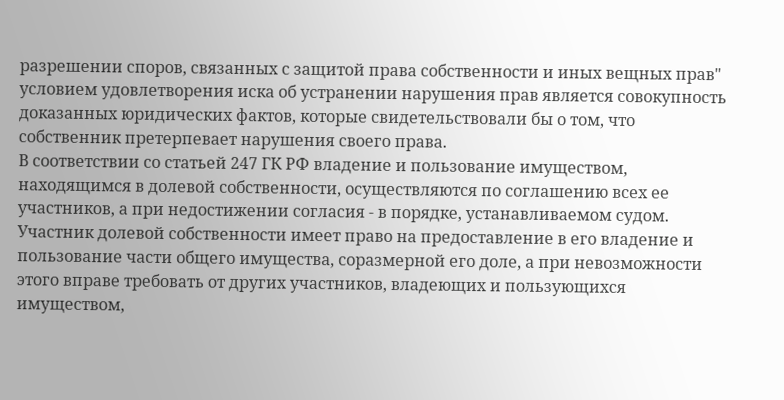разрешении споров, связанных с защитой права собственности и иных вещных прав" условием удовлетворения иска об устранении нарушения прав является совокупность доказанных юридических фактов, которые свидетельствовали бы о том, что собственник претерпевает нарушения своего права.
В соответствии со статьей 247 ГК РФ владение и пользование имуществом, находящимся в долевой собственности, осуществляются по соглашению всех ее участников, а при недостижении согласия - в порядке, устанавливаемом судом.
Участник долевой собственности имеет право на предоставление в его владение и пользование части общего имущества, соразмерной его доле, а при невозможности этого вправе требовать от других участников, владеющих и пользующихся имуществом,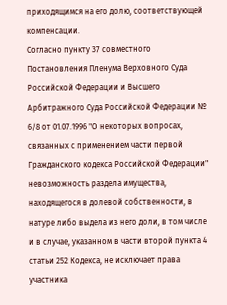приходящимся на его долю, соответствующей компенсации.
Согласно пункту 37 совместного Постановления Пленума Верховного Суда Российской Федерации и Высшего Арбитражного Суда Российской Федерации № 6/8 от 01.07.1996 "О некоторых вопросах, связанных с применением части первой Гражданского кодекса Российской Федерации" невозможность раздела имущества, находящегося в долевой собственности, в натуре либо выдела из него доли, в том числе и в случае, указанном в части второй пункта 4 статьи 252 Кодекса, не исключает права участника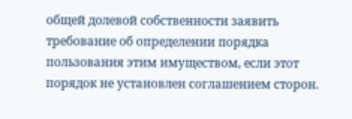общей долевой собственности заявить требование об определении порядка пользования этим имуществом, если этот порядок не установлен соглашением сторон.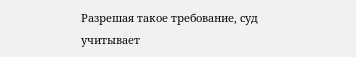Разрешая такое требование, суд учитывает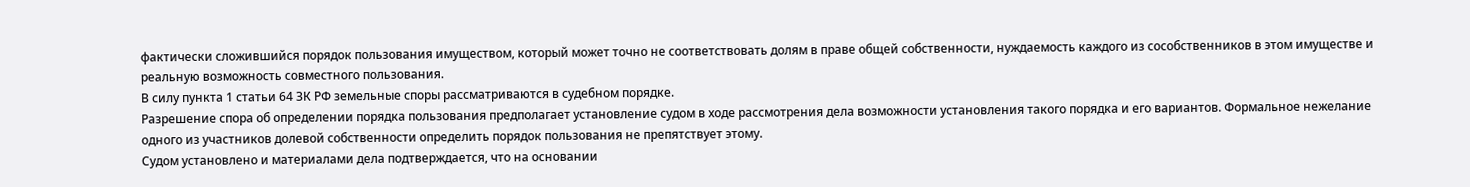фактически сложившийся порядок пользования имуществом, который может точно не соответствовать долям в праве общей собственности, нуждаемость каждого из сособственников в этом имуществе и реальную возможность совместного пользования.
В силу пункта 1 статьи 64 ЗК РФ земельные споры рассматриваются в судебном порядке.
Разрешение спора об определении порядка пользования предполагает установление судом в ходе рассмотрения дела возможности установления такого порядка и его вариантов. Формальное нежелание одного из участников долевой собственности определить порядок пользования не препятствует этому.
Судом установлено и материалами дела подтверждается, что на основании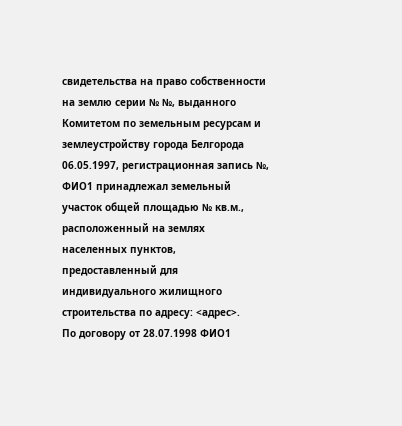свидетельства на право собственности на землю серии № №, выданного Комитетом по земельным ресурсам и землеустройству города Белгорода 06.05.1997, регистрационная запись №, ФИО1 принадлежал земельный участок общей площадью № кв.м., расположенный на землях населенных пунктов, предоставленный для индивидуального жилищного строительства по адресу: <адрес>.
По договору от 28.07.1998 ФИО1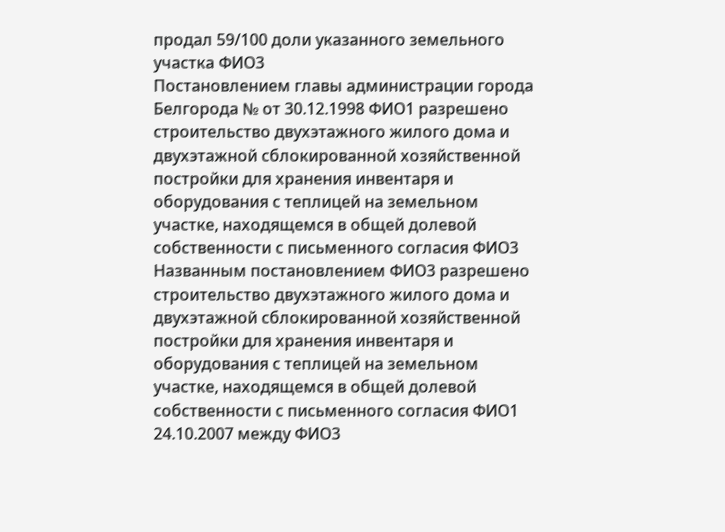продал 59/100 доли указанного земельного участка ФИО3
Постановлением главы администрации города Белгорода № от 30.12.1998 ФИО1 разрешено строительство двухэтажного жилого дома и двухэтажной сблокированной хозяйственной постройки для хранения инвентаря и оборудования с теплицей на земельном участке, находящемся в общей долевой собственности с письменного согласия ФИО3
Названным постановлением ФИО3 разрешено строительство двухэтажного жилого дома и двухэтажной сблокированной хозяйственной постройки для хранения инвентаря и оборудования с теплицей на земельном участке, находящемся в общей долевой собственности с письменного согласия ФИО1
24.10.2007 между ФИО3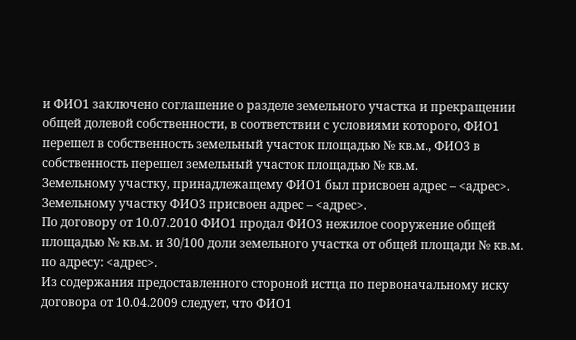и ФИО1 заключено соглашение о разделе земельного участка и прекращении общей долевой собственности, в соответствии с условиями которого, ФИО1 перешел в собственность земельный участок площадью № кв.м., ФИО3 в собственность перешел земельный участок площадью № кв.м.
Земельному участку, принадлежащему ФИО1 был присвоен адрес – <адрес>.
Земельному участку ФИО3 присвоен адрес – <адрес>.
По договору от 10.07.2010 ФИО1 продал ФИО3 нежилое сооружение общей площадью № кв.м. и 30/100 доли земельного участка от общей площади № кв.м. по адресу: <адрес>.
Из содержания предоставленного стороной истца по первоначальному иску договора от 10.04.2009 следует, что ФИО1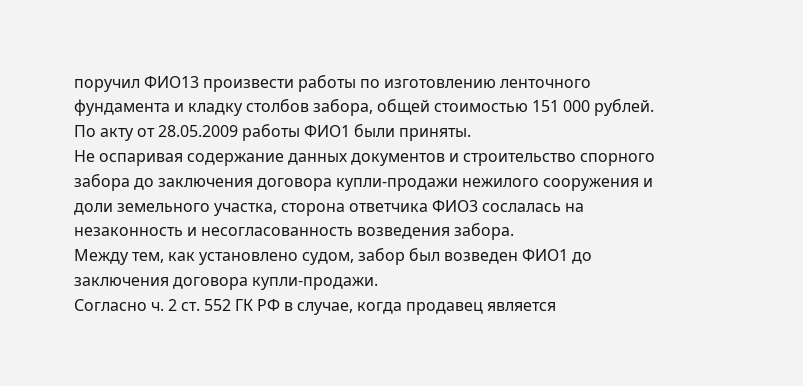поручил ФИО13 произвести работы по изготовлению ленточного фундамента и кладку столбов забора, общей стоимостью 151 000 рублей.
По акту от 28.05.2009 работы ФИО1 были приняты.
Не оспаривая содержание данных документов и строительство спорного забора до заключения договора купли-продажи нежилого сооружения и доли земельного участка, сторона ответчика ФИО3 сослалась на незаконность и несогласованность возведения забора.
Между тем, как установлено судом, забор был возведен ФИО1 до заключения договора купли-продажи.
Согласно ч. 2 ст. 552 ГК РФ в случае, когда продавец является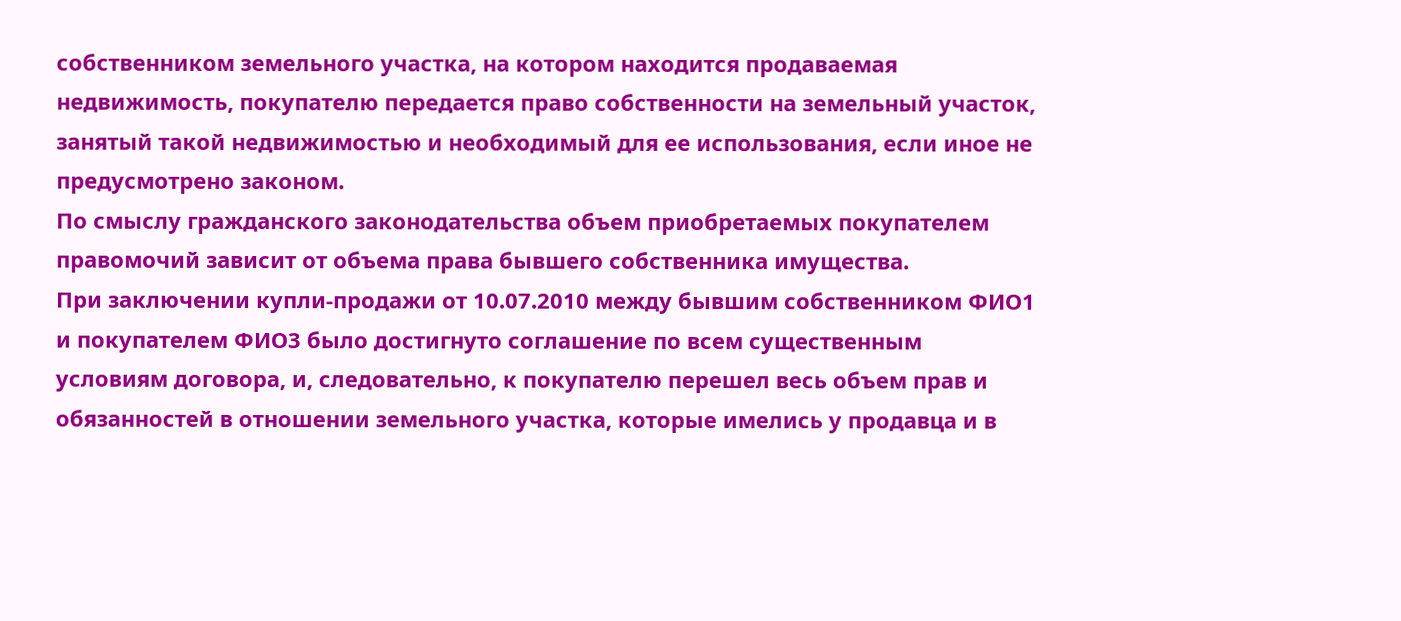собственником земельного участка, на котором находится продаваемая недвижимость, покупателю передается право собственности на земельный участок, занятый такой недвижимостью и необходимый для ее использования, если иное не предусмотрено законом.
По смыслу гражданского законодательства объем приобретаемых покупателем правомочий зависит от объема права бывшего собственника имущества.
При заключении купли-продажи от 10.07.2010 между бывшим собственником ФИО1 и покупателем ФИО3 было достигнуто соглашение по всем существенным условиям договора, и, следовательно, к покупателю перешел весь объем прав и обязанностей в отношении земельного участка, которые имелись у продавца и в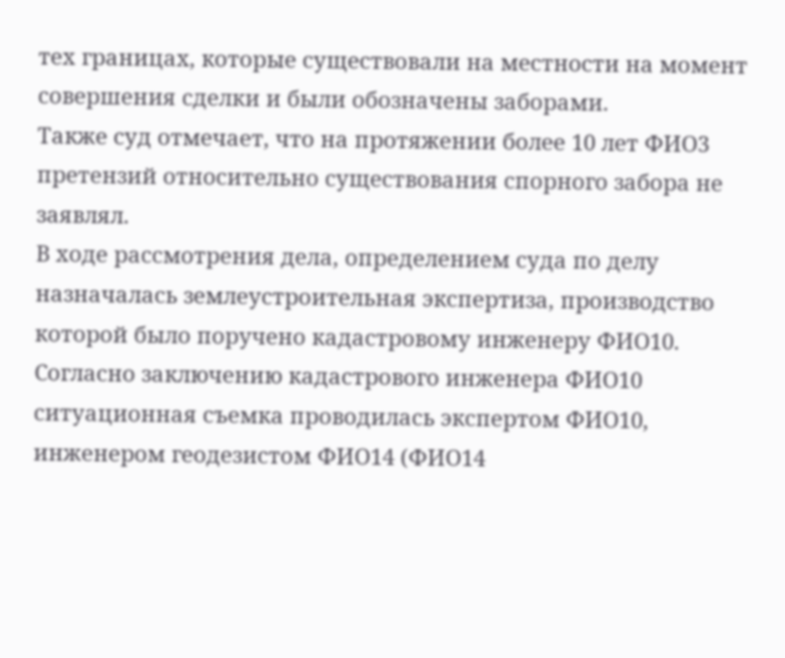тех границах, которые существовали на местности на момент совершения сделки и были обозначены заборами.
Также суд отмечает, что на протяжении более 10 лет ФИО3 претензий относительно существования спорного забора не заявлял.
В ходе рассмотрения дела, определением суда по делу назначалась землеустроительная экспертиза, производство которой было поручено кадастровому инженеру ФИО10.
Согласно заключению кадастрового инженера ФИО10 ситуационная съемка проводилась экспертом ФИО10, инженером геодезистом ФИО14 (ФИО14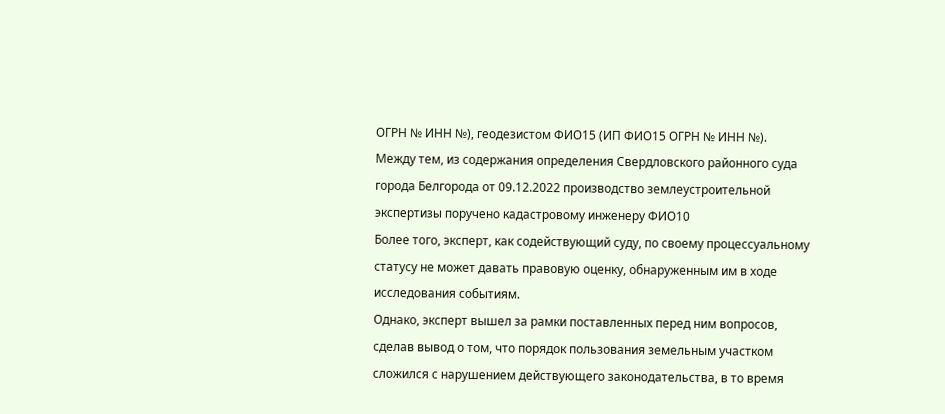ОГРН № ИНН №), геодезистом ФИО15 (ИП ФИО15 ОГРН № ИНН №).
Между тем, из содержания определения Свердловского районного суда города Белгорода от 09.12.2022 производство землеустроительной экспертизы поручено кадастровому инженеру ФИО10
Более того, эксперт, как содействующий суду, по своему процессуальному статусу не может давать правовую оценку, обнаруженным им в ходе исследования событиям.
Однако, эксперт вышел за рамки поставленных перед ним вопросов, сделав вывод о том, что порядок пользования земельным участком сложился с нарушением действующего законодательства, в то время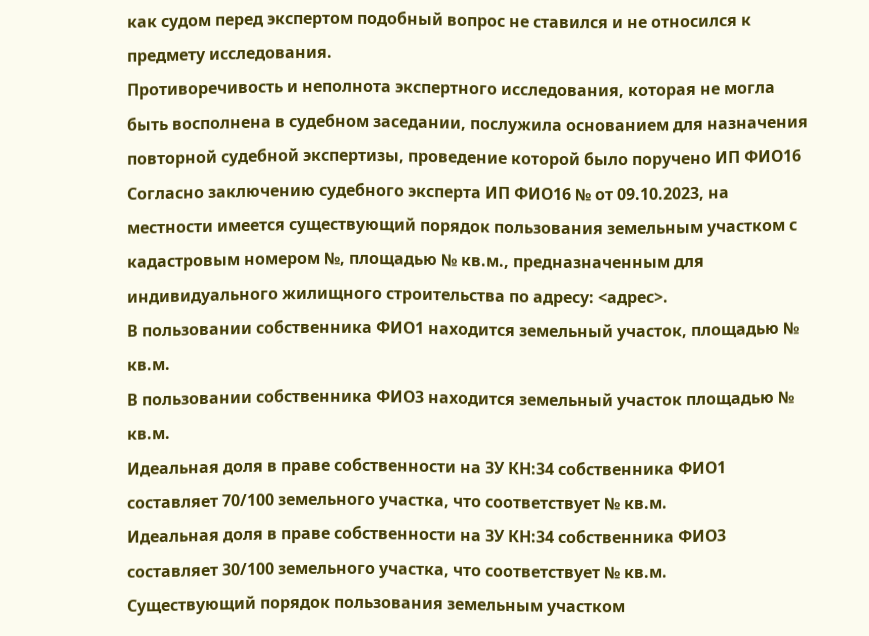как судом перед экспертом подобный вопрос не ставился и не относился к предмету исследования.
Противоречивость и неполнота экспертного исследования, которая не могла быть восполнена в судебном заседании, послужила основанием для назначения повторной судебной экспертизы, проведение которой было поручено ИП ФИО16
Согласно заключению судебного эксперта ИП ФИО16 № от 09.10.2023, на местности имеется существующий порядок пользования земельным участком с кадастровым номером №, площадью № кв.м., предназначенным для индивидуального жилищного строительства по адресу: <адрес>.
В пользовании собственника ФИО1 находится земельный участок, площадью № кв.м.
В пользовании собственника ФИО3 находится земельный участок площадью № кв.м.
Идеальная доля в праве собственности на ЗУ КН:34 собственника ФИО1 составляет 70/100 земельного участка, что соответствует № кв.м.
Идеальная доля в праве собственности на ЗУ КН:34 собственника ФИО3 составляет 30/100 земельного участка, что соответствует № кв.м.
Существующий порядок пользования земельным участком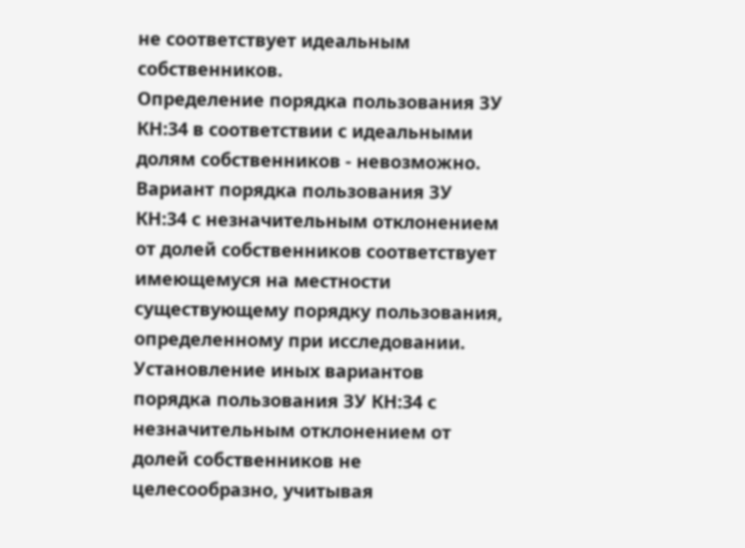не соответствует идеальным собственников.
Определение порядка пользования ЗУ КН:34 в соответствии с идеальными долям собственников - невозможно.
Вариант порядка пользования ЗУ КН:34 с незначительным отклонением от долей собственников соответствует имеющемуся на местности существующему порядку пользования, определенному при исследовании.
Установление иных вариантов порядка пользования ЗУ КН:34 с незначительным отклонением от долей собственников не целесообразно, учитывая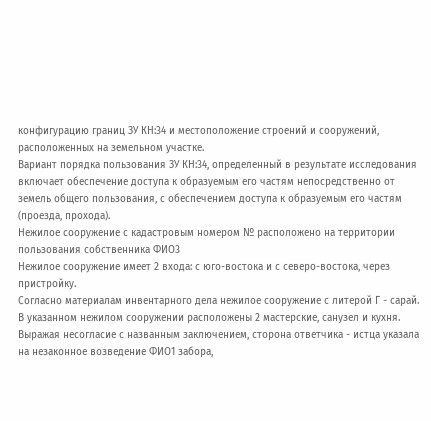конфигурацию границ ЗУ КН:34 и местоположение строений и сооружений, расположенных на земельном участке.
Вариант порядка пользования ЗУ КН:34, определенный в результате исследования включает обеспечение доступа к образуемым его частям непосредственно от земель общего пользования, с обеспечением доступа к образуемым его частям (проезда, прохода).
Нежилое сооружение с кадастровым номером № расположено на территории пользования собственника ФИО3
Нежилое сооружение имеет 2 входа: с юго-востока и с северо-востока, через пристройку.
Согласно материалам инвентарного дела нежилое сооружение с литерой Г - сарай. В указанном нежилом сооружении расположены 2 мастерские, санузел и кухня.
Выражая несогласие с названным заключением, сторона ответчика - истца указала на незаконное возведение ФИО1 забора,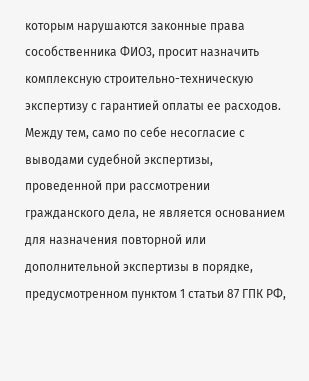которым нарушаются законные права сособственника ФИО3, просит назначить комплексную строительно-техническую экспертизу с гарантией оплаты ее расходов.
Между тем, само по себе несогласие с выводами судебной экспертизы, проведенной при рассмотрении гражданского дела, не является основанием для назначения повторной или дополнительной экспертизы в порядке, предусмотренном пунктом 1 статьи 87 ГПК РФ,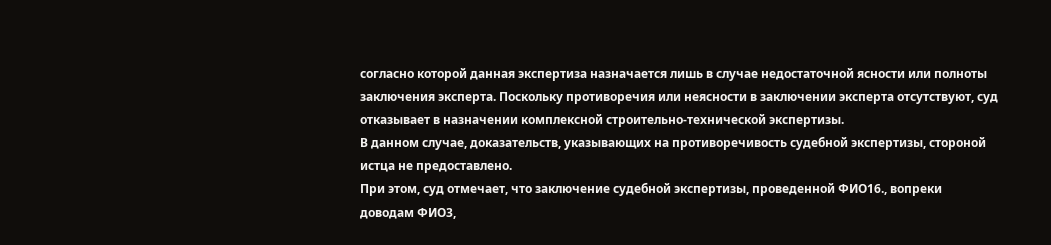согласно которой данная экспертиза назначается лишь в случае недостаточной ясности или полноты заключения эксперта. Поскольку противоречия или неясности в заключении эксперта отсутствуют, суд отказывает в назначении комплексной строительно-технической экспертизы.
В данном случае, доказательств, указывающих на противоречивость судебной экспертизы, стороной истца не предоставлено.
При этом, суд отмечает, что заключение судебной экспертизы, проведенной ФИО16., вопреки доводам ФИО3,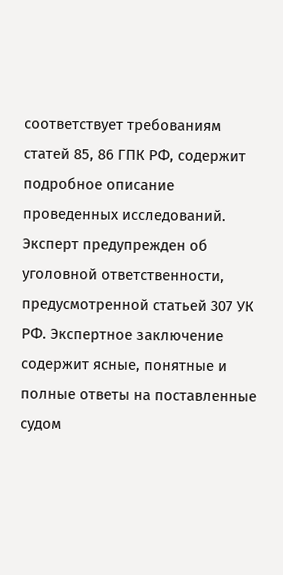соответствует требованиям статей 85, 86 ГПК РФ, содержит подробное описание проведенных исследований. Эксперт предупрежден об уголовной ответственности, предусмотренной статьей 307 УК РФ. Экспертное заключение содержит ясные, понятные и полные ответы на поставленные судом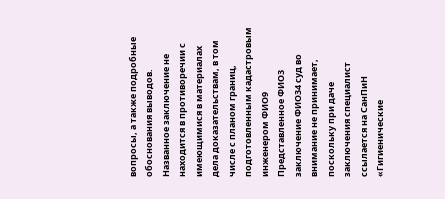вопросы, а также подробные обоснования выводов.
Названное заключение не находится в противоречии с имеющимися в материалах дела доказательствам, в том числе с планом границ, подготовленным кадастровым инженером ФИО9
Представленное ФИО3 заключение ФИО34 суд во внимание не принимает, поскольку при даче заключения специалист ссылается на СанПиН «Гигиенические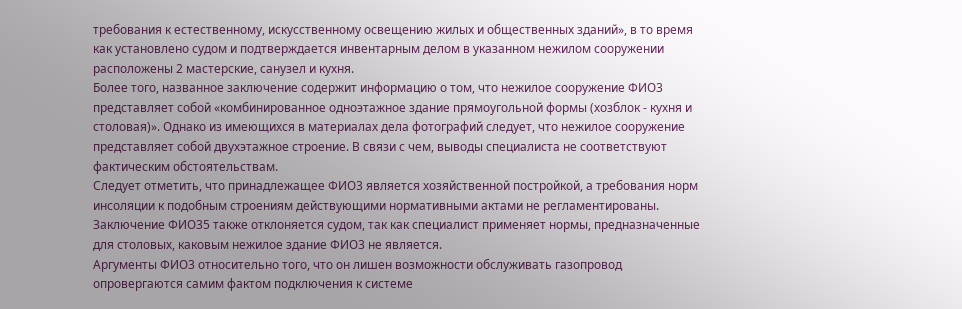требования к естественному, искусственному освещению жилых и общественных зданий», в то время как установлено судом и подтверждается инвентарным делом в указанном нежилом сооружении расположены 2 мастерские, санузел и кухня.
Более того, названное заключение содержит информацию о том, что нежилое сооружение ФИО3 представляет собой «комбинированное одноэтажное здание прямоугольной формы (хозблок - кухня и столовая)». Однако из имеющихся в материалах дела фотографий следует, что нежилое сооружение представляет собой двухэтажное строение. В связи с чем, выводы специалиста не соответствуют фактическим обстоятельствам.
Следует отметить, что принадлежащее ФИО3 является хозяйственной постройкой, а требования норм инсоляции к подобным строениям действующими нормативными актами не регламентированы.
Заключение ФИО35 также отклоняется судом, так как специалист применяет нормы, предназначенные для столовых, каковым нежилое здание ФИО3 не является.
Аргументы ФИО3 относительно того, что он лишен возможности обслуживать газопровод опровергаются самим фактом подключения к системе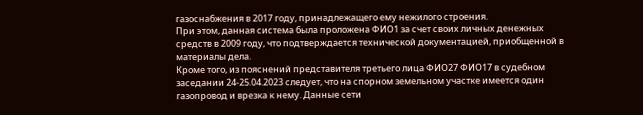газоснабжения в 2017 году, принадлежащего ему нежилого строения.
При этом, данная система была проложена ФИО1 за счет своих личных денежных средств в 2009 году, что подтверждается технической документацией, приобщенной в материалы дела.
Кроме того, из пояснений представителя третьего лица ФИО27 ФИО17 в судебном заседании 24-25.04.2023 следует, что на спорном земельном участке имеется один газопровод и врезка к нему. Данные сети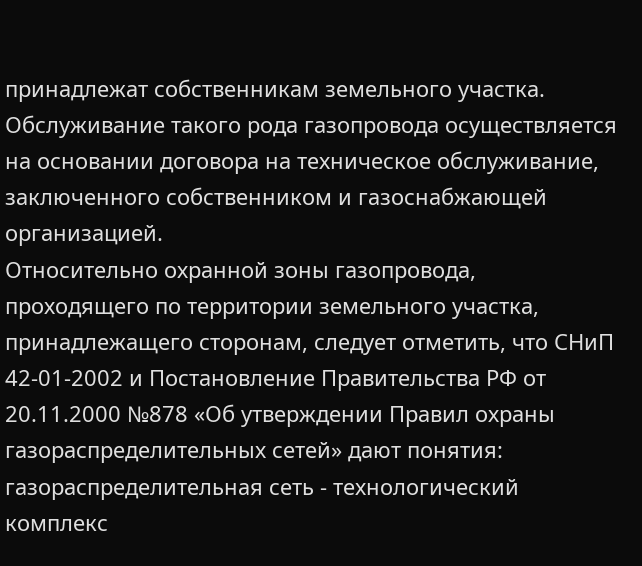принадлежат собственникам земельного участка. Обслуживание такого рода газопровода осуществляется на основании договора на техническое обслуживание, заключенного собственником и газоснабжающей организацией.
Относительно охранной зоны газопровода, проходящего по территории земельного участка, принадлежащего сторонам, следует отметить, что СНиП 42-01-2002 и Постановление Правительства РФ от 20.11.2000 №878 «Об утверждении Правил охраны газораспределительных сетей» дают понятия:
газораспределительная сеть - технологический комплекс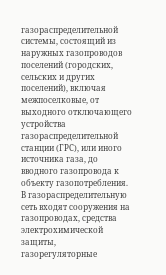газораспределительной системы, состоящий из наружных газопроводов поселений (городских, сельских и других поселений), включая межпоселковые, от выходного отключающего устройства газораспределительной станции (ГРС), или иного источника газа, до вводного газопровода к объекту газопотребления. В газораспределительную сеть входят сооружения на газопроводах, средства электрохимической защиты, газорегуляторные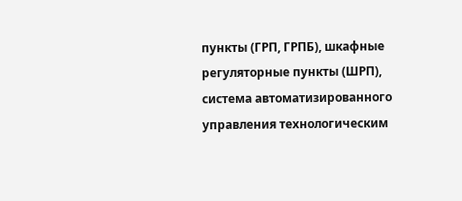пункты (ГРП, ГРПБ), шкафные регуляторные пункты (ШРП), система автоматизированного управления технологическим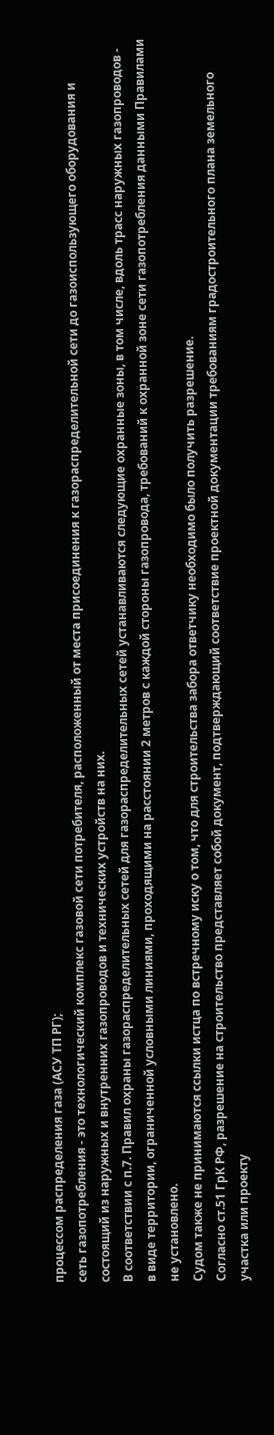процессом распределения газа (АСУ ТП РГ);
сеть газопотребления - это технологический комплекс газовой сети потребителя, расположенный от места присоединения к газораспределительной сети до газоиспользующего оборудования и состоящий из наружных и внутренних газопроводов и технических устройств на них.
В соответствии с п.7. Правил охраны газораспределительных сетей для газораспределительных сетей устанавливаются следующие охранные зоны, в том числе, вдоль трасс наружных газопроводов - в виде территории, ограниченной условными линиями, проходящими на расстоянии 2 метров с каждой стороны газопровода, требований к охранной зоне сети газопотребления данными Правилами не установлено.
Судом также не принимаются ссылки истца по встречному иску о том, что для строительства забора ответчику необходимо было получить разрешение.
Согласно ст.51 ГрК РФ, разрешение на строительство представляет собой документ, подтверждающий соответствие проектной документации требованиям градостроительного плана земельного участка или проекту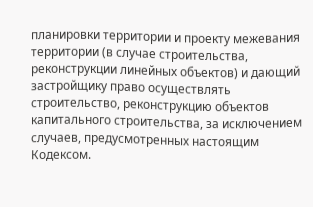планировки территории и проекту межевания территории (в случае строительства, реконструкции линейных объектов) и дающий застройщику право осуществлять строительство, реконструкцию объектов капитального строительства, за исключением случаев, предусмотренных настоящим Кодексом.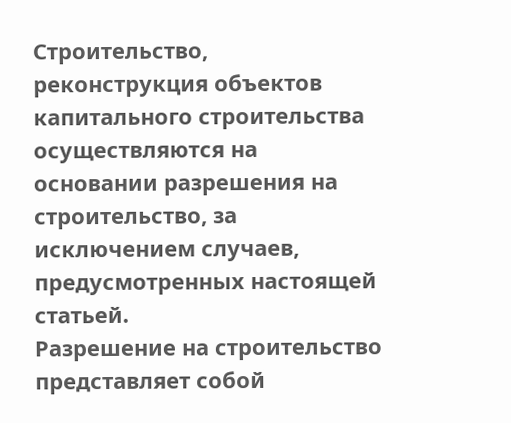Строительство, реконструкция объектов капитального строительства осуществляются на основании разрешения на строительство, за исключением случаев, предусмотренных настоящей статьей.
Разрешение на строительство представляет собой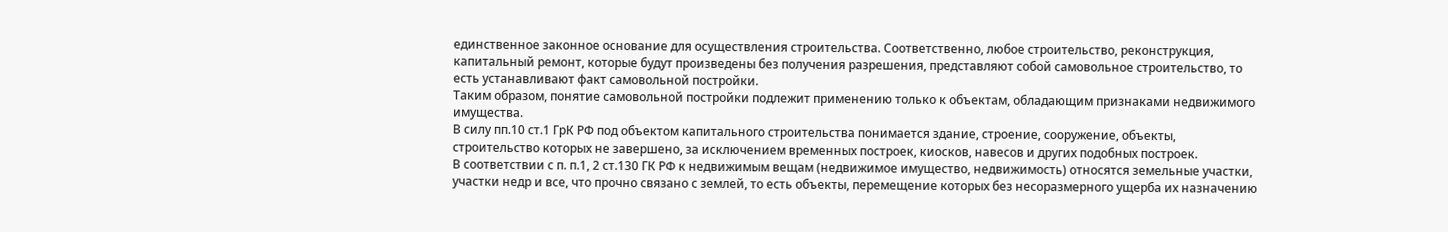единственное законное основание для осуществления строительства. Соответственно, любое строительство, реконструкция, капитальный ремонт, которые будут произведены без получения разрешения, представляют собой самовольное строительство, то есть устанавливают факт самовольной постройки.
Таким образом, понятие самовольной постройки подлежит применению только к объектам, обладающим признаками недвижимого имущества.
В силу пп.10 ст.1 ГрК РФ под объектом капитального строительства понимается здание, строение, сооружение, объекты, строительство которых не завершено, за исключением временных построек, киосков, навесов и других подобных построек.
В соответствии с п. п.1, 2 ст.130 ГК РФ к недвижимым вещам (недвижимое имущество, недвижимость) относятся земельные участки, участки недр и все, что прочно связано с землей, то есть объекты, перемещение которых без несоразмерного ущерба их назначению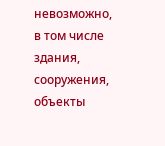невозможно, в том числе здания, сооружения, объекты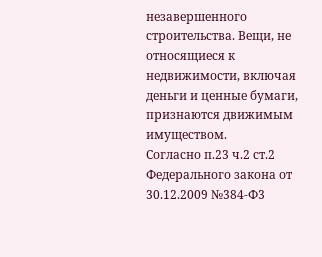незавершенного строительства. Вещи, не относящиеся к недвижимости, включая деньги и ценные бумаги, признаются движимым имуществом.
Согласно п.23 ч.2 ст.2 Федерального закона от 30.12.2009 №384-Ф3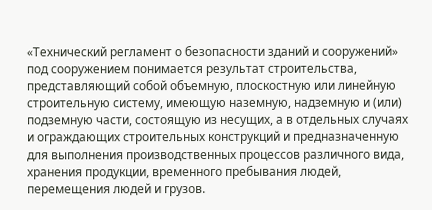«Технический регламент о безопасности зданий и сооружений» под сооружением понимается результат строительства, представляющий собой объемную, плоскостную или линейную строительную систему, имеющую наземную, надземную и (или) подземную части, состоящую из несущих, а в отдельных случаях и ограждающих строительных конструкций и предназначенную для выполнения производственных процессов различного вида, хранения продукции, временного пребывания людей, перемещения людей и грузов.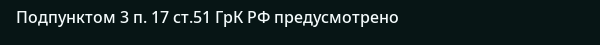Подпунктом 3 п. 17 ст.51 ГрК РФ предусмотрено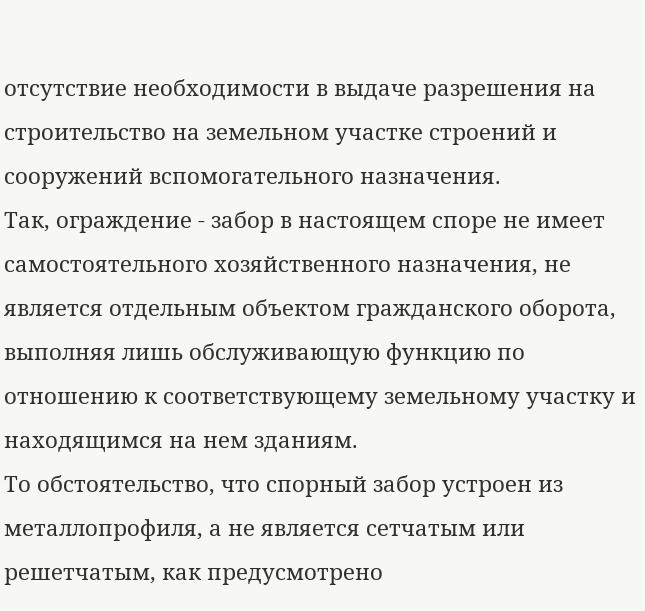отсутствие необходимости в выдаче разрешения на строительство на земельном участке строений и сооружений вспомогательного назначения.
Так, ограждение - забор в настоящем споре не имеет самостоятельного хозяйственного назначения, не является отдельным объектом гражданского оборота, выполняя лишь обслуживающую функцию по отношению к соответствующему земельному участку и находящимся на нем зданиям.
То обстоятельство, что спорный забор устроен из металлопрофиля, а не является сетчатым или решетчатым, как предусмотрено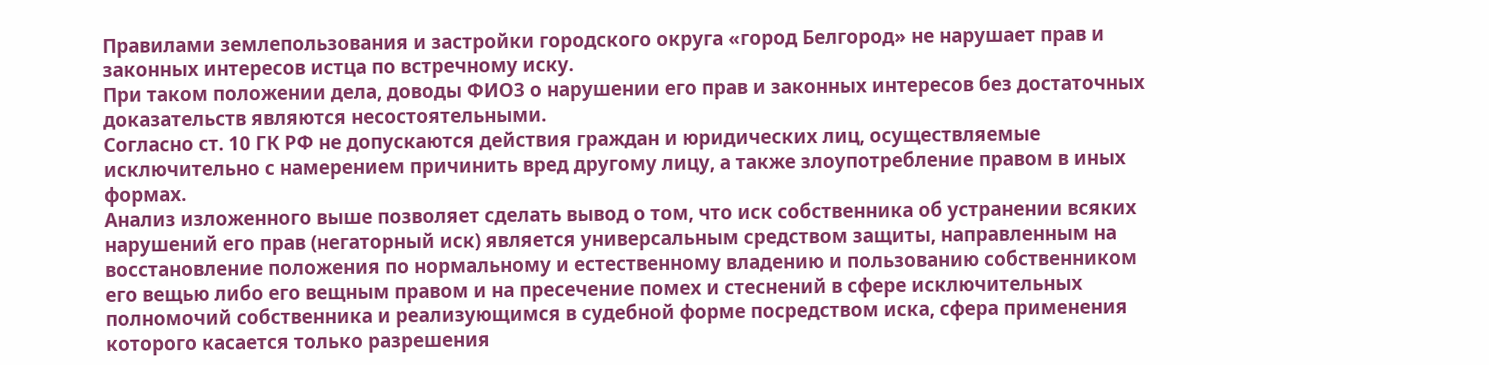Правилами землепользования и застройки городского округа «город Белгород» не нарушает прав и законных интересов истца по встречному иску.
При таком положении дела, доводы ФИО3 о нарушении его прав и законных интересов без достаточных доказательств являются несостоятельными.
Согласно ст. 10 ГК РФ не допускаются действия граждан и юридических лиц, осуществляемые исключительно с намерением причинить вред другому лицу, а также злоупотребление правом в иных формах.
Анализ изложенного выше позволяет сделать вывод о том, что иск собственника об устранении всяких нарушений его прав (негаторный иск) является универсальным средством защиты, направленным на восстановление положения по нормальному и естественному владению и пользованию собственником его вещью либо его вещным правом и на пресечение помех и стеснений в сфере исключительных полномочий собственника и реализующимся в судебной форме посредством иска, сфера применения которого касается только разрешения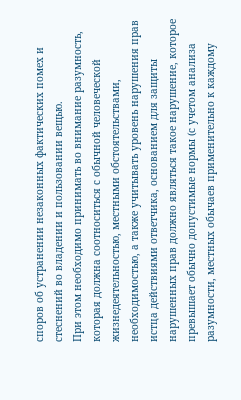споров об устранении незаконных фактических помех и стеснений во владении и пользовании вещью.
При этом необходимо принимать во внимание разумность, которая должна соотноситься с обычной человеческой жизнедеятельностью, местными обстоятельствами, необходимостью, а также учитывать уровень нарушения прав истца действиями ответчика, основанием для защиты нарушенных прав должно являться такое нарушение, которое превышает обычно допустимые нормы (с учетом анализа разумности, местных обычаев применительно к каждому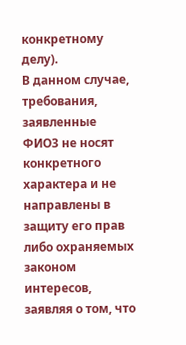конкретному делу).
В данном случае, требования, заявленные ФИО3 не носят конкретного характера и не направлены в защиту его прав либо охраняемых законом интересов, заявляя о том, что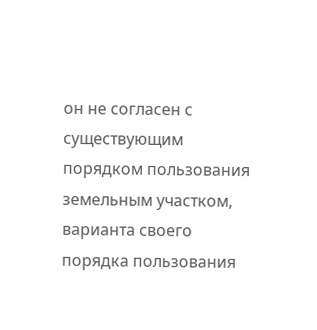он не согласен с существующим порядком пользования земельным участком, варианта своего порядка пользования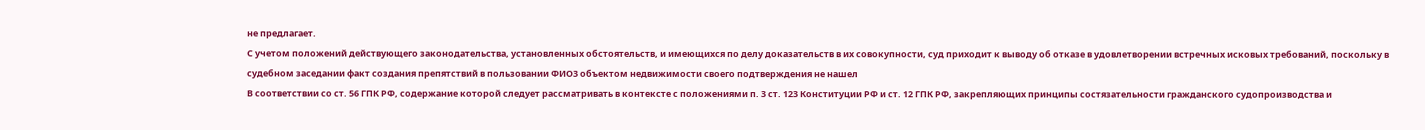не предлагает.
С учетом положений действующего законодательства, установленных обстоятельств, и имеющихся по делу доказательств в их совокупности, суд приходит к выводу об отказе в удовлетворении встречных исковых требований, поскольку в судебном заседании факт создания препятствий в пользовании ФИО3 объектом недвижимости своего подтверждения не нашел
В соответствии со ст. 56 ГПК РФ, содержание которой следует рассматривать в контексте с положениями п. 3 ст. 123 Конституции РФ и ст. 12 ГПК РФ, закрепляющих принципы состязательности гражданского судопроизводства и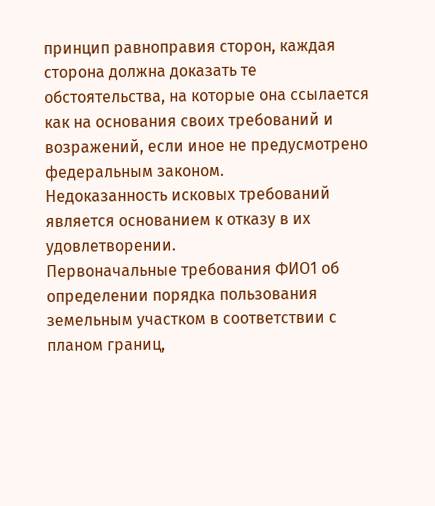принцип равноправия сторон, каждая сторона должна доказать те обстоятельства, на которые она ссылается как на основания своих требований и возражений, если иное не предусмотрено федеральным законом.
Недоказанность исковых требований является основанием к отказу в их удовлетворении.
Первоначальные требования ФИО1 об определении порядка пользования земельным участком в соответствии с планом границ,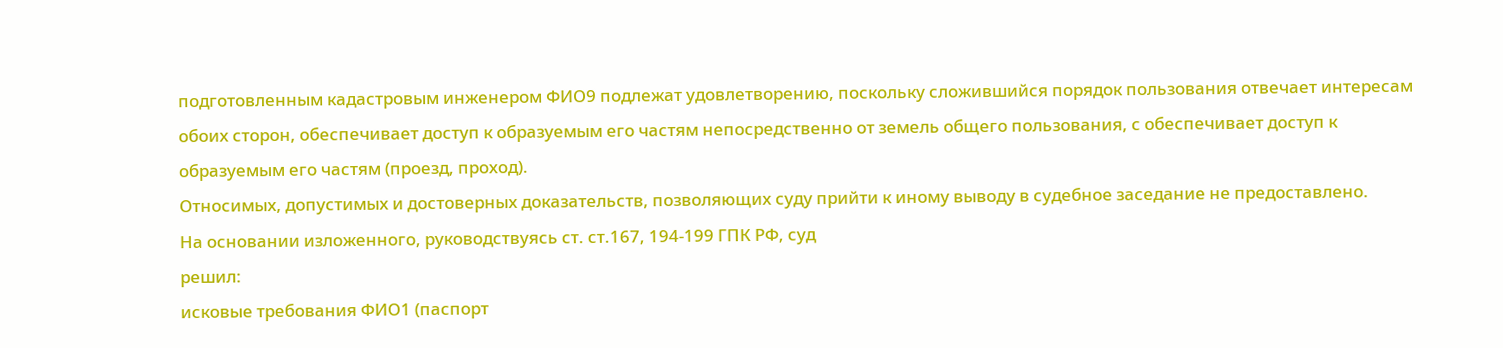подготовленным кадастровым инженером ФИО9 подлежат удовлетворению, поскольку сложившийся порядок пользования отвечает интересам обоих сторон, обеспечивает доступ к образуемым его частям непосредственно от земель общего пользования, с обеспечивает доступ к образуемым его частям (проезд, проход).
Относимых, допустимых и достоверных доказательств, позволяющих суду прийти к иному выводу в судебное заседание не предоставлено.
На основании изложенного, руководствуясь ст. ст.167, 194-199 ГПК РФ, суд
решил:
исковые требования ФИО1 (паспорт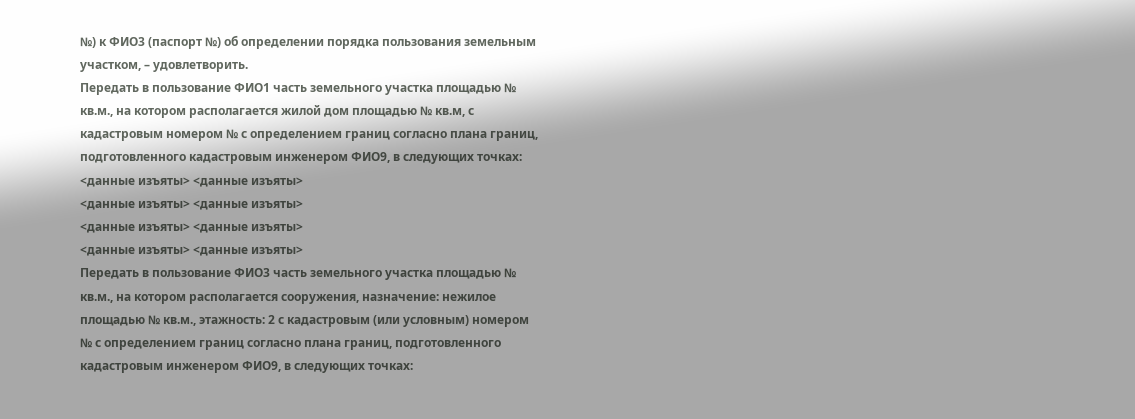№) к ФИО3 (паспорт №) об определении порядка пользования земельным участком, – удовлетворить.
Передать в пользование ФИО1 часть земельного участка площадью № кв.м., на котором располагается жилой дом площадью № кв.м, с кадастровым номером № с определением границ согласно плана границ, подготовленного кадастровым инженером ФИО9, в следующих точках:
<данные изъяты> <данные изъяты>
<данные изъяты> <данные изъяты>
<данные изъяты> <данные изъяты>
<данные изъяты> <данные изъяты>
Передать в пользование ФИО3 часть земельного участка площадью № кв.м., на котором располагается сооружения, назначение: нежилое площадью № кв.м., этажность: 2 с кадастровым (или условным) номером № с определением границ согласно плана границ, подготовленного кадастровым инженером ФИО9, в следующих точках: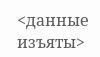<данные изъяты>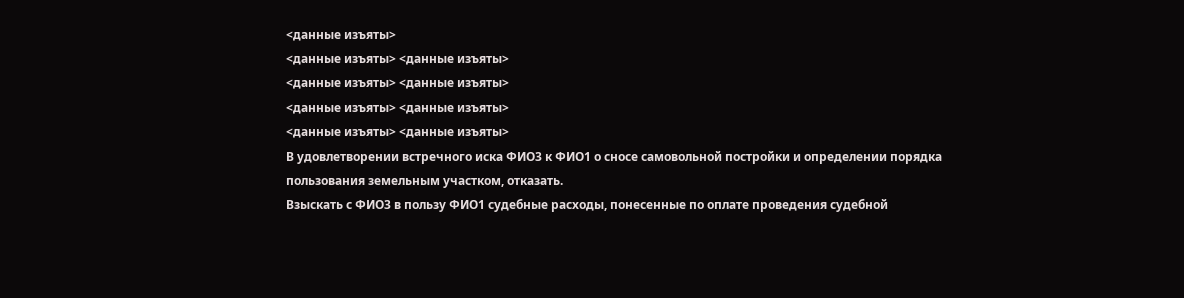<данные изъяты>
<данные изъяты> <данные изъяты>
<данные изъяты> <данные изъяты>
<данные изъяты> <данные изъяты>
<данные изъяты> <данные изъяты>
В удовлетворении встречного иска ФИО3 к ФИО1 о сносе самовольной постройки и определении порядка пользования земельным участком, отказать.
Взыскать с ФИО3 в пользу ФИО1 судебные расходы, понесенные по оплате проведения судебной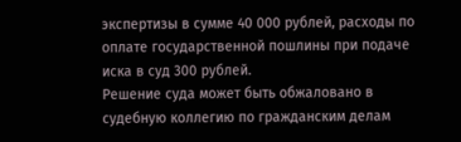экспертизы в сумме 40 000 рублей, расходы по оплате государственной пошлины при подаче иска в суд 300 рублей.
Решение суда может быть обжаловано в судебную коллегию по гражданским делам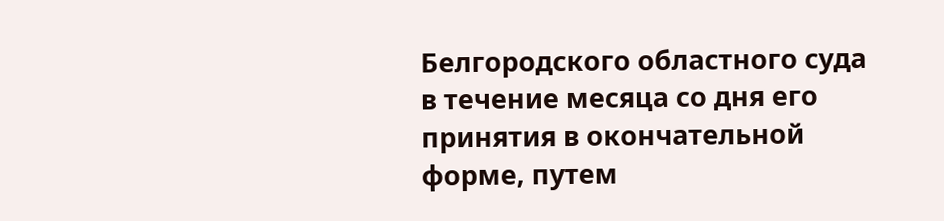Белгородского областного суда в течение месяца со дня его принятия в окончательной форме, путем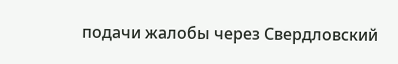подачи жалобы через Свердловский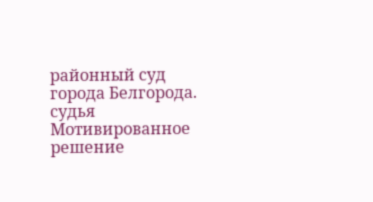районный суд города Белгорода.
судья
Мотивированное решение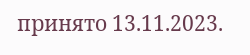принято 13.11.2023.